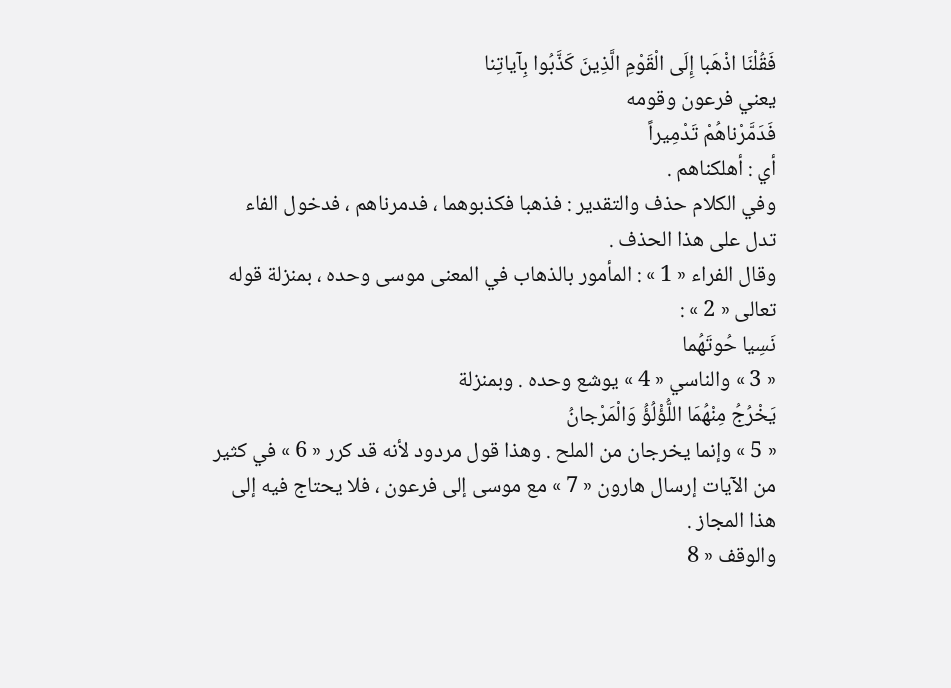فَقُلْنَا اذْهَبا إِلَى الْقَوْمِ الَّذِينَ كَذَّبُوا بِآياتِنا
يعني فرعون وقومه
فَدَمَّرْناهُمْ تَدْمِيراً
أي : أهلكناهم .
وفي الكلام حذف والتقدير : فذهبا فكذبوهما ، فدمرناهم ، فدخول الفاء تدل على هذا الحذف .
وقال الفراء « 1 » : المأمور بالذهاب في المعنى موسى وحده ، بمنزلة قوله تعالى « 2 » :
نَسِيا حُوتَهُما
« 3 » والناسي « 4 » يوشع وحده . وبمنزلة
يَخْرُجُ مِنْهُمَا اللُّؤْلُؤُ وَالْمَرْجانُ
« 5 » وإنما يخرجان من الملح . وهذا قول مردود لأنه قد كرر « 6 » في كثير من الآيات إرسال هارون « 7 » مع موسى إلى فرعون ، فلا يحتاج فيه إلى هذا المجاز .
والوقف « 8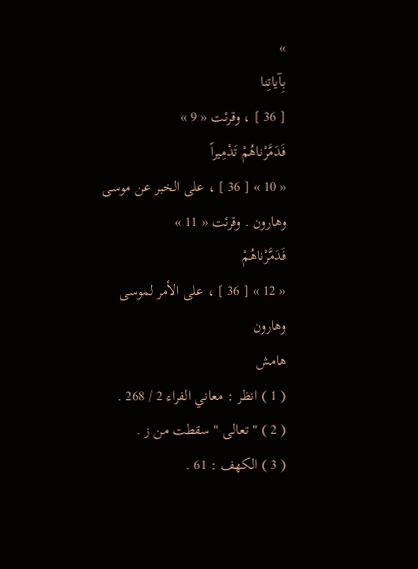»
بِآياتِنا
[ 36 ] ، وقرئت « 9 »
فَدَمَّرْناهُمْ تَدْمِيراً
« 10 » [ 36 ] ، على الخبر عن موسى وهارون . وقرئت « 11 »
فَدَمَّرْناهُمْ
« 12 » [ 36 ] ، على الأمر لموسى وهارون
هامش
( 1 ) انظر : معاني الفراء 2 / 268 .
( 2 ) " تعالى " سقطت من ز .
( 3 ) الكهف : 61 .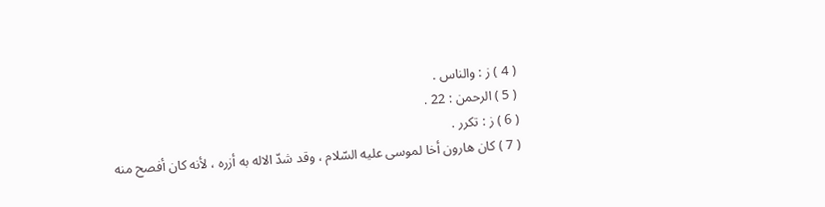( 4 ) ز : والناس .
( 5 ) الرحمن : 22 .
( 6 ) ز : تكرر .
( 7 ) كان هارون أخا لموسى عليه السّلام ، وقد شدّ الاله به أزره ، لأنه كان أفصح منه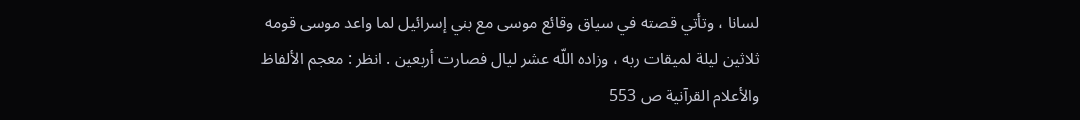لسانا ، وتأتي قصته في سياق وقائع موسى مع بني إسرائيل لما واعد موسى قومه ثلاثين ليلة لميقات ربه ، وزاده اللّه عشر ليال فصارت أربعين . انظر : معجم الألفاظ والأعلام القرآنية ص 553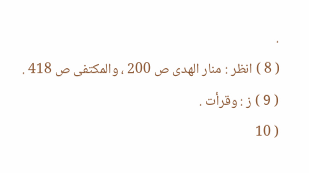.
( 8 ) انظر : منار الهدى ص 200 ، والمكتفى ص 418 .
( 9 ) ز : وقرأت .
( 10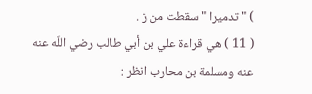) " تدميرا " سقطت من ز .
( 11 ) هي قراءة علي بن أبي طالب رضي اللّه عنه عنه ومسلمة بن محارب انظر :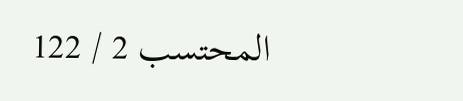المحتسب 2 / 122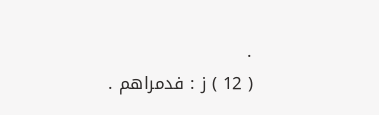.
( 12 ) ز : فدمراهم .